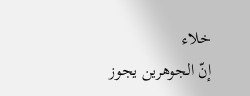خلاء
إنّ الجوهرين يجوز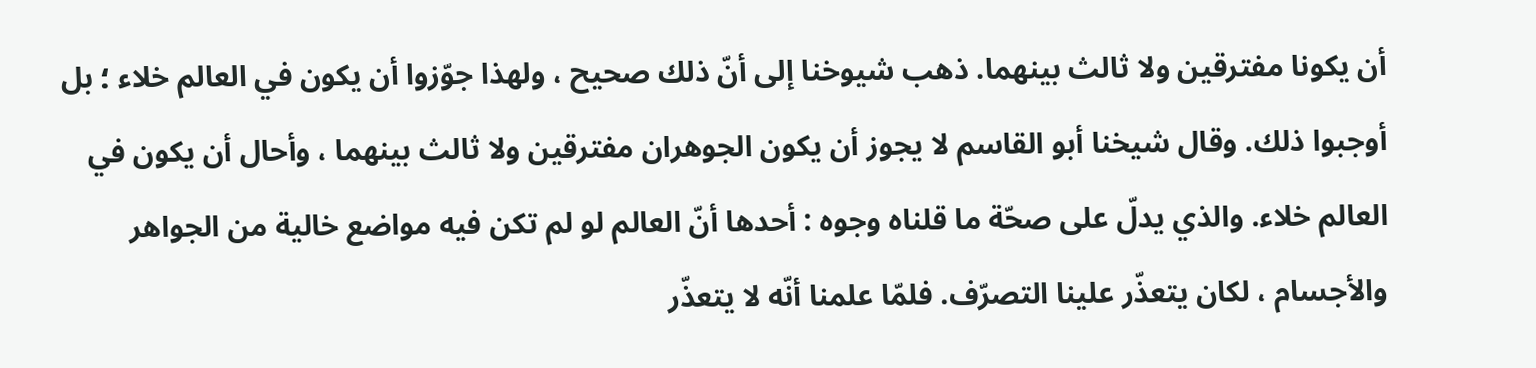أن يكونا مفترقين ولا ثالث بينهما. ذهب شيوخنا إلى أنّ ذلك صحيح ، ولهذا جوّزوا أن يكون في العالم خلاء ؛ بل أوجبوا ذلك. وقال شيخنا أبو القاسم لا يجوز أن يكون الجوهران مفترقين ولا ثالث بينهما ، وأحال أن يكون في العالم خلاء. والذي يدلّ على صحّة ما قلناه وجوه : أحدها أنّ العالم لو لم تكن فيه مواضع خالية من الجواهر والأجسام ، لكان يتعذّر علينا التصرّف. فلمّا علمنا أنّه لا يتعذّر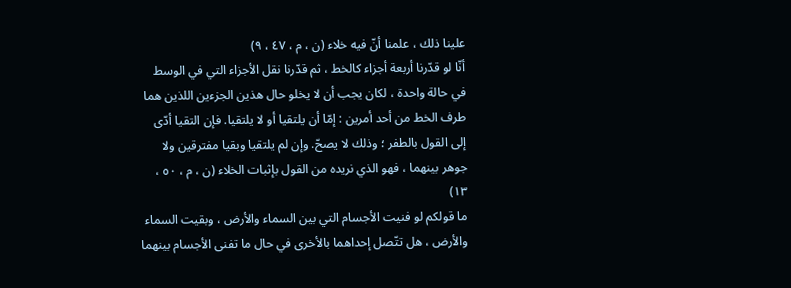علينا ذلك ، علمنا أنّ فيه خلاء (ن ، م ، ٤٧ ، ٩)
أنّا لو قدّرنا أربعة أجزاء كالخط ، ثم قدّرنا نقل الأجزاء التي في الوسط في حالة واحدة ، لكان يجب أن لا يخلو حال هذين الجزءين اللذين هما طرف الخط من أحد أمرين : إمّا أن يلتقيا أو لا يلتقيا. فإن التقيا أدّى إلى القول بالطفر ؛ وذلك لا يصحّ. وإن لم يلتقيا وبقيا مفترقين ولا جوهر بينهما ، فهو الذي نريده من القول بإثبات الخلاء (ن ، م ، ٥٠ ، ١٣)
ما قولكم لو فنيت الأجسام التي بين السماء والأرض ، وبقيت السماء والأرض ، هل تتّصل إحداهما بالأخرى في حال ما تفنى الأجسام بينهما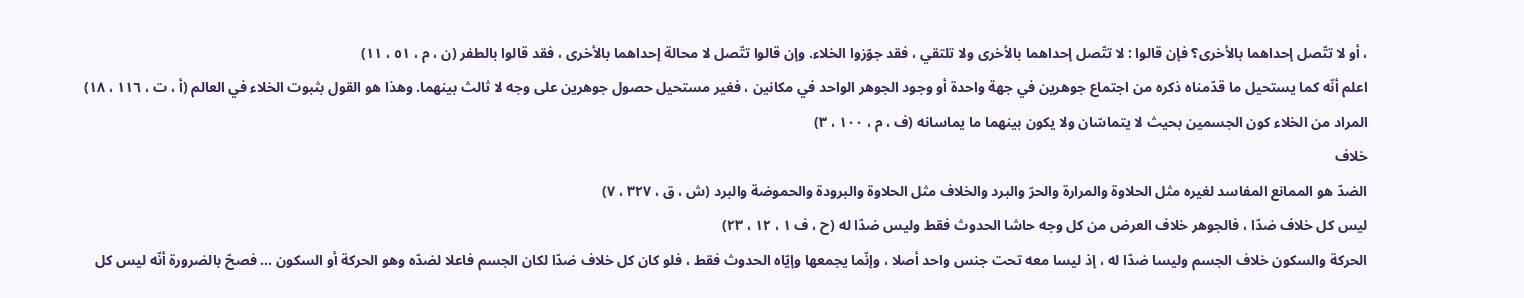، أو لا تتّصل إحداهما بالأخرى؟ فإن قالوا : لا تتّصل إحداهما بالأخرى ولا تلتقي ، فقد جوّزوا الخلاء. وإن قالوا تتّصل لا محالة إحداهما بالأخرى ، فقد قالوا بالطفر (ن ، م ، ٥١ ، ١١)
اعلم أنّه كما يستحيل ما قدّمناه ذكره من اجتماع جوهرين في جهة واحدة أو وجود الجوهر الواحد في مكانين ، فغير مستحيل حصول جوهرين على وجه لا ثالث بينهما. وهذا هو القول بثبوت الخلاء في العالم (أ ، ت ، ١١٦ ، ١٨)
المراد من الخلاء كون الجسمين بحيث لا يتماسّان ولا يكون بينهما ما يماسانه (ف ، م ، ١٠٠ ، ٣)
خلاف
الضدّ هو الممانع المفاسد لغيره مثل الحلاوة والمرارة والحرّ والبرد والخلاف مثل الحلاوة والبرودة والحموضة والبرد (ش ، ق ، ٣٢٧ ، ٧)
ليس كل خلاف ضدّا ، فالجوهر خلاف العرض من كل وجه حاشا الحدوث فقط وليس ضدّا له (ح ، ف ١ ، ١٢ ، ٢٣)
الحركة والسكون خلاف الجسم وليسا ضدّا له ، إذ ليسا معه تحت جنس واحد أصلا ، وإنّما يجمعها وإيّاه الحدوث فقط ، فلو كان كل خلاف ضدّا لكان الجسم فاعلا لضدّه وهو الحركة أو السكون ... فصحّ بالضرورة أنّه ليس كل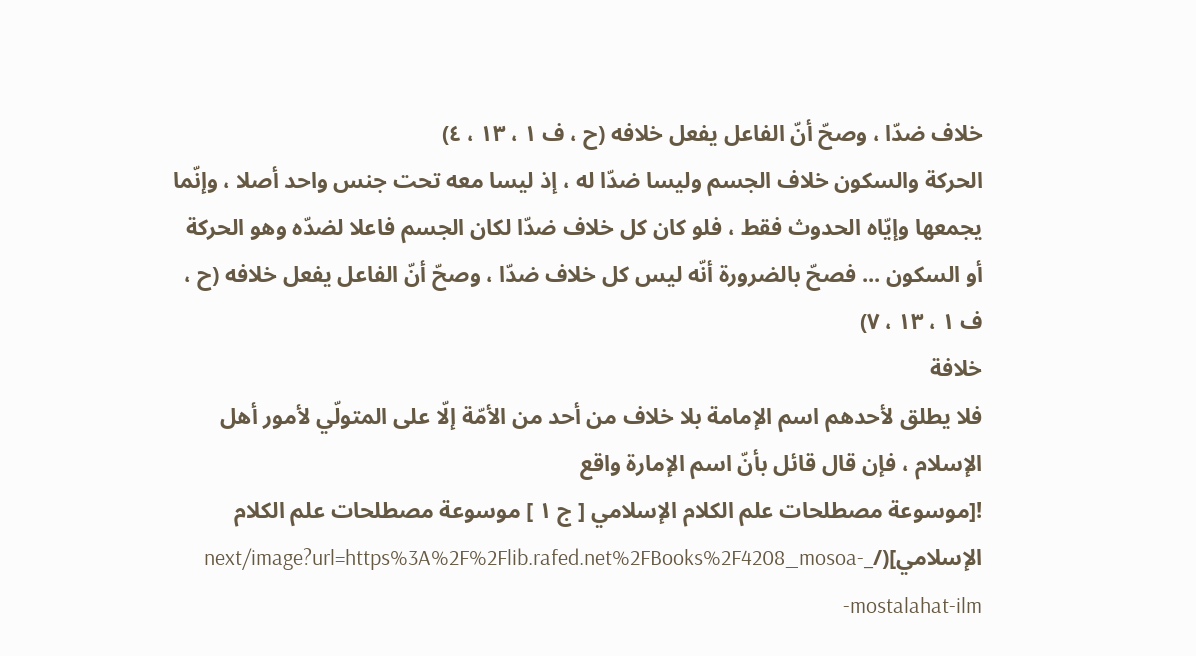خلاف ضدّا ، وصحّ أنّ الفاعل يفعل خلافه (ح ، ف ١ ، ١٣ ، ٤)
الحركة والسكون خلاف الجسم وليسا ضدّا له ، إذ ليسا معه تحت جنس واحد أصلا ، وإنّما يجمعها وإيّاه الحدوث فقط ، فلو كان كل خلاف ضدّا لكان الجسم فاعلا لضدّه وهو الحركة أو السكون ... فصحّ بالضرورة أنّه ليس كل خلاف ضدّا ، وصحّ أنّ الفاعل يفعل خلافه (ح ، ف ١ ، ١٣ ، ٧)
خلافة
فلا يطلق لأحدهم اسم الإمامة بلا خلاف من أحد من الأمّة إلّا على المتولّي لأمور أهل الإسلام ، فإن قال قائل بأنّ اسم الإمارة واقع
![موسوعة مصطلحات علم الكلام الإسلامي [ ج ١ ] موسوعة مصطلحات علم الكلام الإسلامي](/_next/image?url=https%3A%2F%2Flib.rafed.net%2FBooks%2F4208_mosoa-mostalahat-ilm-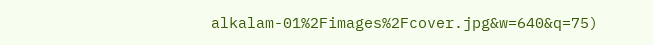alkalam-01%2Fimages%2Fcover.jpg&w=640&q=75)